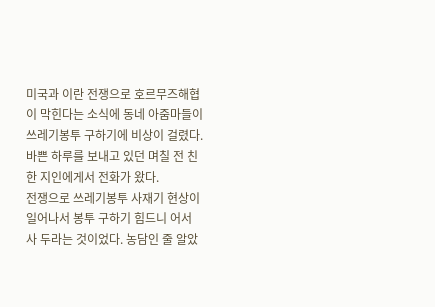미국과 이란 전쟁으로 호르무즈해협이 막힌다는 소식에 동네 아줌마들이 쓰레기봉투 구하기에 비상이 걸렸다. 바쁜 하루를 보내고 있던 며칠 전 친한 지인에게서 전화가 왔다.
전쟁으로 쓰레기봉투 사재기 현상이 일어나서 봉투 구하기 힘드니 어서 사 두라는 것이었다. 농담인 줄 알았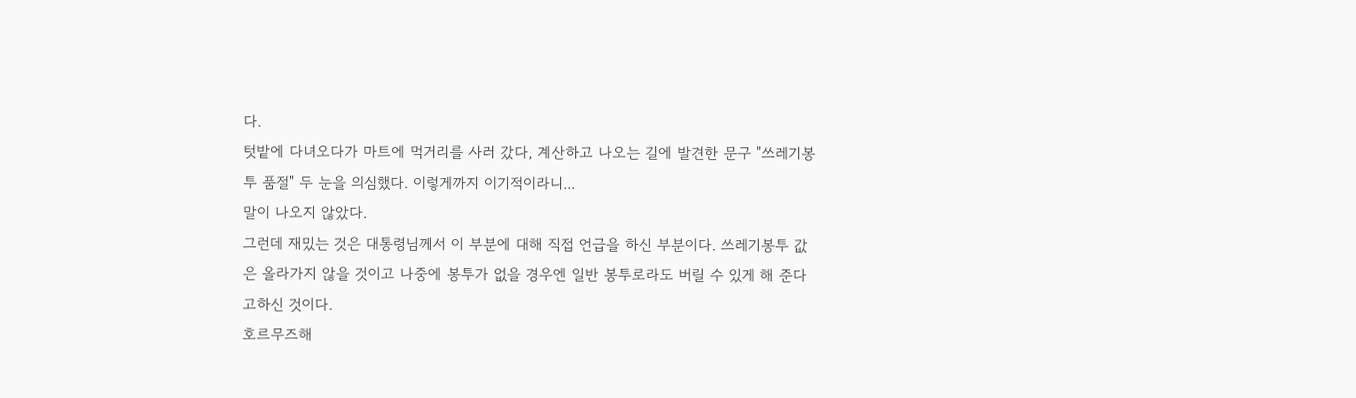다.
텃밭에 다녀오다가 마트에 먹거리를 사러 갔다, 계산하고 나오는 길에 발견한 문구 "쓰레기봉투 품절" 두 눈을 의심했다. 이렇게까지 이기적이라니...
말이 나오지 않았다.
그런데 재밌는 것은 대통령님께서 이 부분에 대해 직접 언급을 하신 부분이다. 쓰레기봉투 값은 올라가지 않을 것이고 나중에 봉투가 없을 경우엔 일반 봉투로라도 버릴 수 있게 해 준다고하신 것이다.
호르무즈해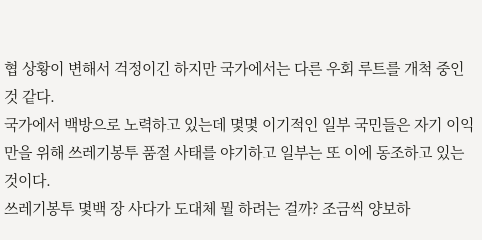협 상황이 변해서 걱정이긴 하지만 국가에서는 다른 우회 루트를 개척 중인것 같다.
국가에서 백방으로 노력하고 있는데 몇몇 이기적인 일부 국민들은 자기 이익만을 위해 쓰레기봉투 품절 사태를 야기하고 일부는 또 이에 동조하고 있는 것이다.
쓰레기봉투 몇백 장 사다가 도대체 뭘 하려는 걸까? 조금씩 양보하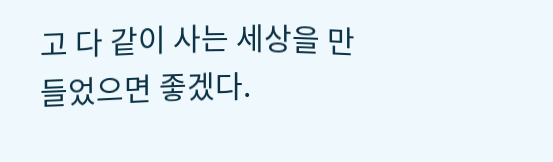고 다 같이 사는 세상을 만들었으면 좋겠다.